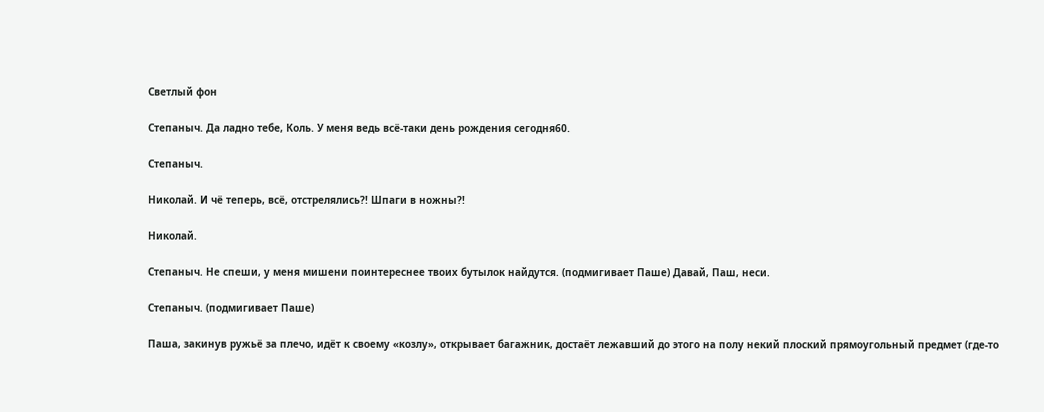Светлый фон

Степаныч. Да ладно тебе, Коль. У меня ведь всё-таки день рождения сегодня60.

Степаныч.

Николай. И чё теперь, всё, отстрелялись?! Шпаги в ножны?!

Николай.

Степаныч. Не спеши, у меня мишени поинтереснее твоих бутылок найдутся. (подмигивает Паше) Давай, Паш, неси.

Степаныч. (подмигивает Паше)

Паша, закинув ружьё за плечо, идёт к своему «козлу», открывает багажник, достаёт лежавший до этого на полу некий плоский прямоугольный предмет (где-то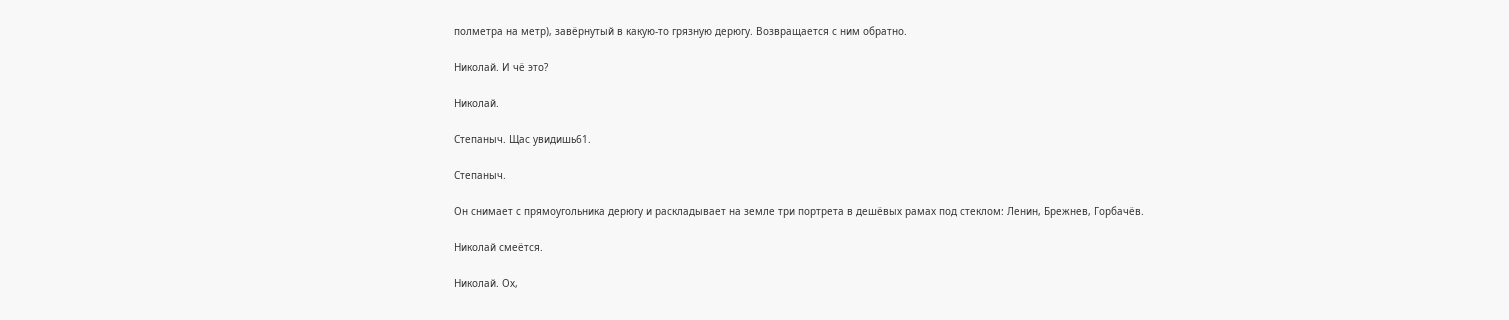полметра на метр), завёрнутый в какую-то грязную дерюгу. Возвращается с ним обратно.

Николай. И чё это?

Николай.

Степаныч. Щас увидишь61.

Степаныч.

Он снимает с прямоугольника дерюгу и раскладывает на земле три портрета в дешёвых рамах под стеклом: Ленин, Брежнев, Горбачёв.

Николай смеётся.

Николай. Ох,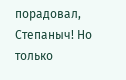порадовал, Степаныч! Но только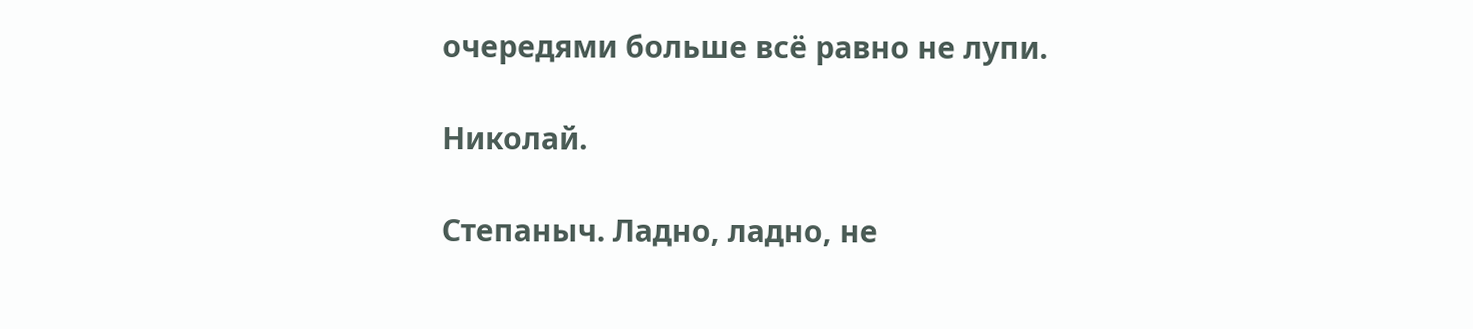очередями больше всё равно не лупи.

Николай.

Степаныч. Ладно, ладно, не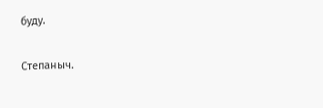буду.

Степаныч.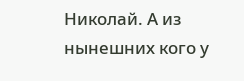Николай. А из нынешних кого у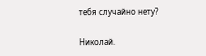тебя случайно нету?

Николай.